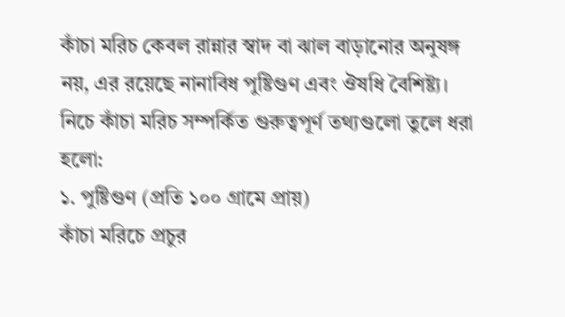কাঁচা মরিচ কেবল রান্নার স্বাদ বা ঝাল বাড়ানোর অনুষঙ্গ নয়, এর রয়েছে নানাবিধ পুষ্টিগুণ এবং ঔষধি বৈশিষ্ট্য। নিচে কাঁচা মরিচ সম্পর্কিত গুরুত্বপূর্ণ তথ্যগুলো তুলে ধরা হলো:
১. পুষ্টিগুণ (প্রতি ১০০ গ্রামে প্রায়)
কাঁচা মরিচে প্রচুর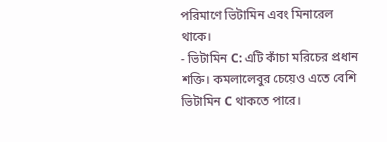পরিমাণে ভিটামিন এবং মিনারেল থাকে।
- ভিটামিন C: এটি কাঁচা মরিচের প্রধান শক্তি। কমলালেবুর চেয়েও এতে বেশি ভিটামিন C থাকতে পারে।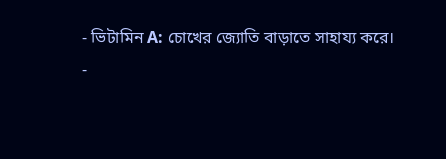- ভিটামিন A: চোখের জ্যোতি বাড়াতে সাহায্য করে।
-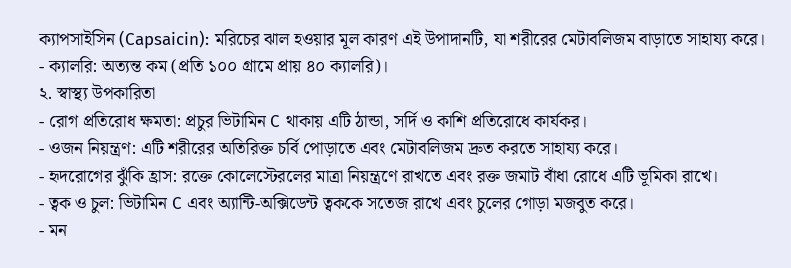ক্যাপসাইসিন (Capsaicin): মরিচের ঝাল হওয়ার মূল কারণ এই উপাদানটি, যা শরীরের মেটাবলিজম বাড়াতে সাহায্য করে।
- ক্যালরি: অত্যন্ত কম (প্রতি ১০০ গ্রামে প্রায় ৪০ ক্যালরি)।
২. স্বাস্থ্য উপকারিতা
- রোগ প্রতিরোধ ক্ষমতা: প্রচুর ভিটামিন C থাকায় এটি ঠান্ডা, সর্দি ও কাশি প্রতিরোধে কার্যকর।
- ওজন নিয়ন্ত্রণ: এটি শরীরের অতিরিক্ত চর্বি পোড়াতে এবং মেটাবলিজম দ্রুত করতে সাহায্য করে।
- হৃদরোগের ঝুঁকি হ্রাস: রক্তে কোলেস্টেরলের মাত্রা নিয়ন্ত্রণে রাখতে এবং রক্ত জমাট বাঁধা রোধে এটি ভূমিকা রাখে।
- ত্বক ও চুল: ভিটামিন C এবং অ্যান্টি-অক্সিডেন্ট ত্বককে সতেজ রাখে এবং চুলের গোড়া মজবুত করে।
- মন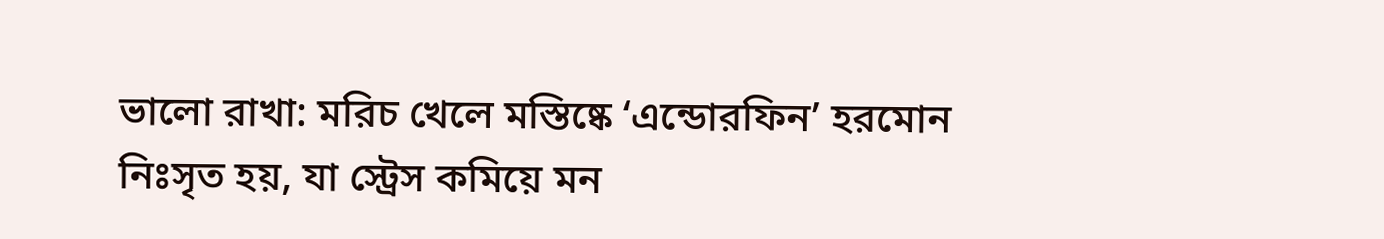ভালো রাখা: মরিচ খেলে মস্তিষ্কে ‘এন্ডোরফিন’ হরমোন নিঃসৃত হয়, যা স্ট্রেস কমিয়ে মন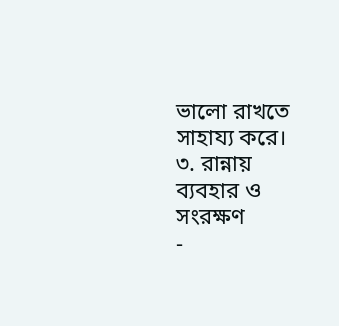ভালো রাখতে সাহায্য করে।
৩. রান্নায় ব্যবহার ও সংরক্ষণ
-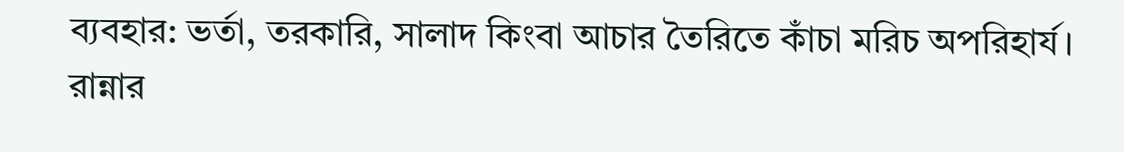ব্যবহার: ভর্তা, তরকারি, সালাদ কিংবা আচার তৈরিতে কাঁচা মরিচ অপরিহার্য। রান্নার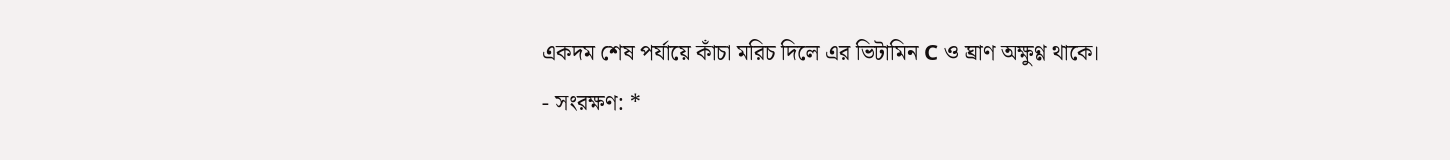একদম শেষ পর্যায়ে কাঁচা মরিচ দিলে এর ভিটামিন C ও ঘ্রাণ অক্ষুণ্ণ থাকে।
- সংরক্ষণ: *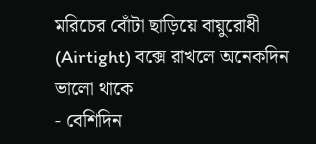মরিচের বোঁটা ছাড়িয়ে বায়ুরোধী (Airtight) বক্সে রাখলে অনেকদিন ভালো থাকে
- বেশিদিন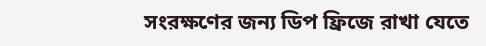সংরক্ষণের জন্য ডিপ ফ্রিজে রাখা যেতে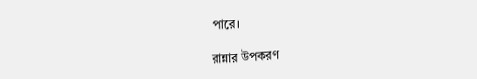পারে।

রান্নার উপকরণ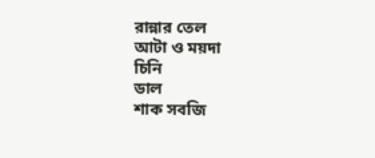রান্নার তেল
আটা ও ময়দা
চিনি
ডাল
শাক সবজি